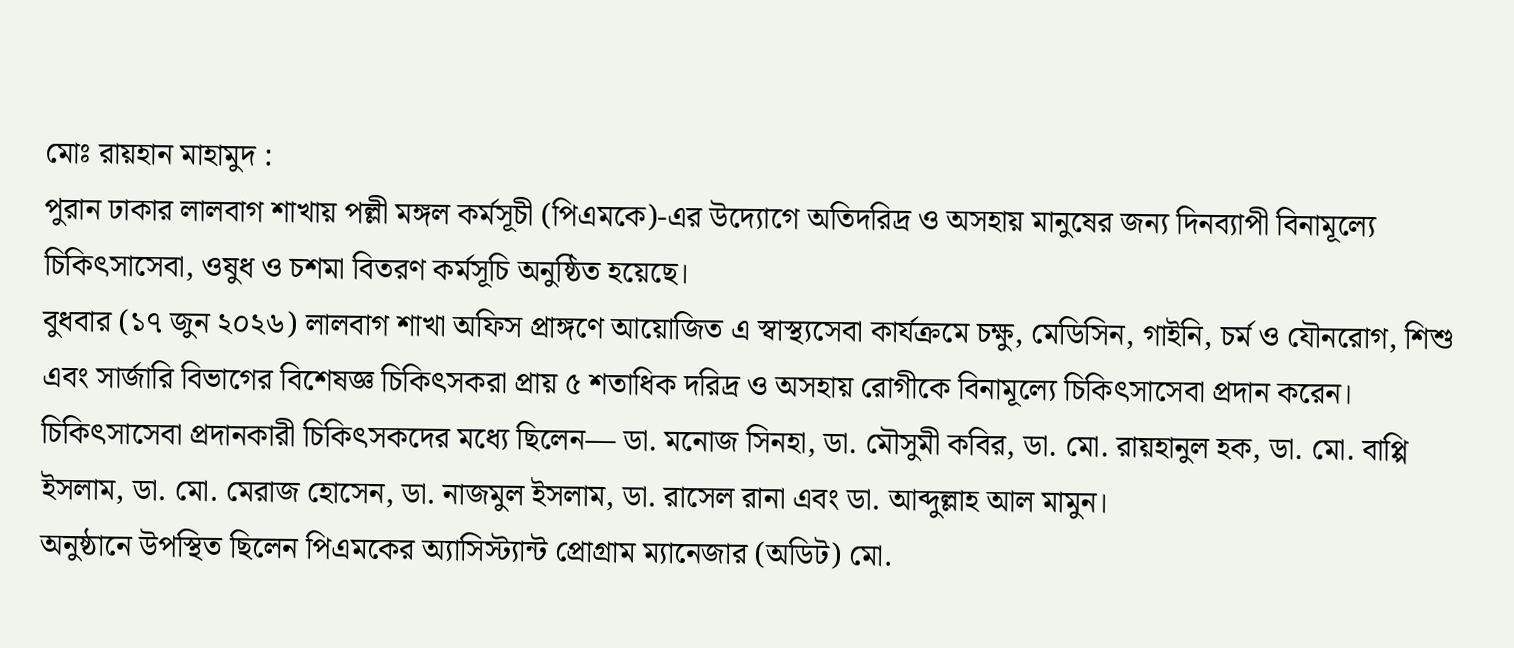মোঃ রায়হান মাহামুদ :
পুরান ঢাকার লালবাগ শাখায় পল্লী মঙ্গল কর্মসূচী (পিএমকে)-এর উদ্যোগে অতিদরিদ্র ও অসহায় মানুষের জন্য দিনব্যাপী বিনামূল্যে চিকিৎসাসেবা, ওষুধ ও চশমা বিতরণ কর্মসূচি অনুষ্ঠিত হয়েছে।
বুধবার (১৭ জুন ২০২৬) লালবাগ শাখা অফিস প্রাঙ্গণে আয়োজিত এ স্বাস্থ্যসেবা কার্যক্রমে চক্ষু, মেডিসিন, গাইনি, চর্ম ও যৌনরোগ, শিশু এবং সার্জারি বিভাগের বিশেষজ্ঞ চিকিৎসকরা প্রায় ৫ শতাধিক দরিদ্র ও অসহায় রোগীকে বিনামূল্যে চিকিৎসাসেবা প্রদান করেন।
চিকিৎসাসেবা প্রদানকারী চিকিৎসকদের মধ্যে ছিলেন— ডা. মনোজ সিনহা, ডা. মৌসুমী কবির, ডা. মো. রায়হানুল হক, ডা. মো. বাপ্পি ইসলাম, ডা. মো. মেরাজ হোসেন, ডা. নাজমুল ইসলাম, ডা. রাসেল রানা এবং ডা. আব্দুল্লাহ আল মামুন।
অনুষ্ঠানে উপস্থিত ছিলেন পিএমকের অ্যাসিস্ট্যান্ট প্রোগ্রাম ম্যানেজার (অডিট) মো.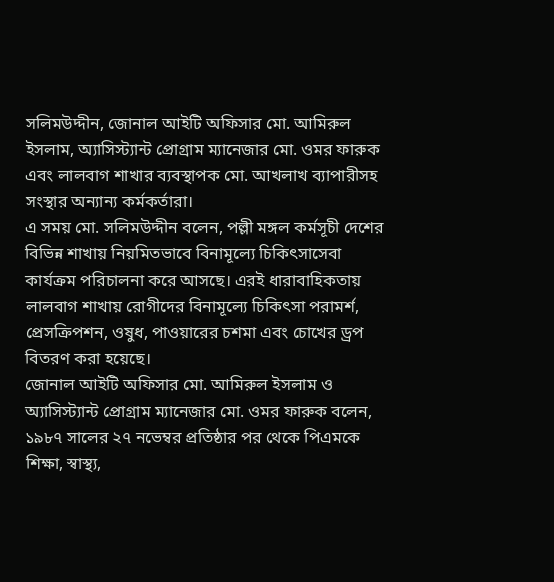সলিমউদ্দীন, জোনাল আইটি অফিসার মো. আমিরুল ইসলাম, অ্যাসিস্ট্যান্ট প্রোগ্রাম ম্যানেজার মো. ওমর ফারুক এবং লালবাগ শাখার ব্যবস্থাপক মো. আখলাখ ব্যাপারীসহ সংস্থার অন্যান্য কর্মকর্তারা।
এ সময় মো. সলিমউদ্দীন বলেন, পল্লী মঙ্গল কর্মসূচী দেশের বিভিন্ন শাখায় নিয়মিতভাবে বিনামূল্যে চিকিৎসাসেবা কার্যক্রম পরিচালনা করে আসছে। এরই ধারাবাহিকতায় লালবাগ শাখায় রোগীদের বিনামূল্যে চিকিৎসা পরামর্শ, প্রেসক্রিপশন, ওষুধ, পাওয়ারের চশমা এবং চোখের ড্রপ বিতরণ করা হয়েছে।
জোনাল আইটি অফিসার মো. আমিরুল ইসলাম ও অ্যাসিস্ট্যান্ট প্রোগ্রাম ম্যানেজার মো. ওমর ফারুক বলেন, ১৯৮৭ সালের ২৭ নভেম্বর প্রতিষ্ঠার পর থেকে পিএমকে শিক্ষা, স্বাস্থ্য,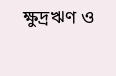ক্ষুদ্রঋণ ও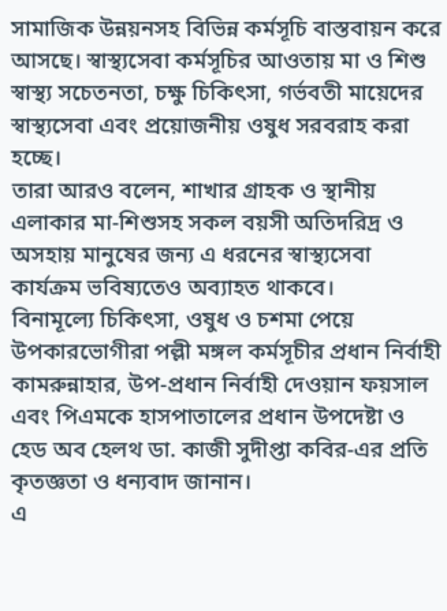সামাজিক উন্নয়নসহ বিভিন্ন কর্মসূচি বাস্তবায়ন করে আসছে। স্বাস্থ্যসেবা কর্মসূচির আওতায় মা ও শিশু স্বাস্থ্য সচেতনতা, চক্ষু চিকিৎসা, গর্ভবতী মায়েদের স্বাস্থ্যসেবা এবং প্রয়োজনীয় ওষুধ সরবরাহ করা হচ্ছে।
তারা আরও বলেন, শাখার গ্রাহক ও স্থানীয় এলাকার মা-শিশুসহ সকল বয়সী অতিদরিদ্র ও অসহায় মানুষের জন্য এ ধরনের স্বাস্থ্যসেবা কার্যক্রম ভবিষ্যতেও অব্যাহত থাকবে।
বিনামূল্যে চিকিৎসা, ওষুধ ও চশমা পেয়ে উপকারভোগীরা পল্লী মঙ্গল কর্মসূচীর প্রধান নির্বাহী কামরুন্নাহার, উপ-প্রধান নির্বাহী দেওয়ান ফয়সাল এবং পিএমকে হাসপাতালের প্রধান উপদেষ্টা ও হেড অব হেলথ ডা. কাজী সুদীপ্তা কবির-এর প্রতি কৃতজ্ঞতা ও ধন্যবাদ জানান।
এ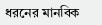ধরনের মানবিক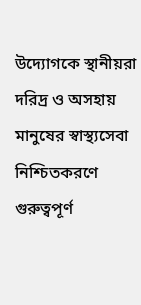উদ্যোগকে স্থানীয়রা দরিদ্র ও অসহায় মানুষের স্বাস্থ্যসেবা নিশ্চিতকরণে গুরুত্বপূর্ণ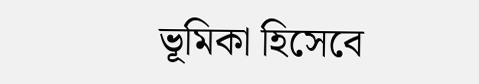ভূমিকা হিসেবে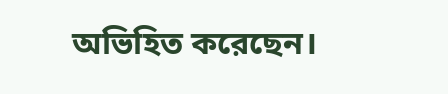অভিহিত করেছেন।